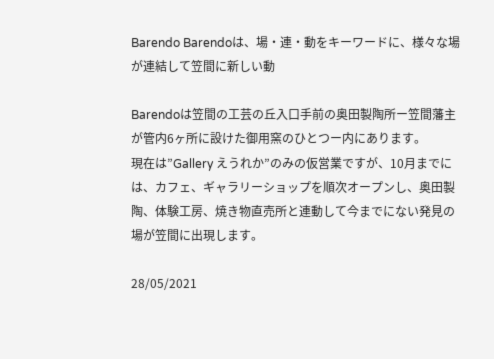Barendo Barendoは、場・連・動をキーワードに、様々な場が連結して笠間に新しい動

Barendoは笠間の工芸の丘入口手前の奥田製陶所ー笠間藩主が管内6ヶ所に設けた御用窯のひとつー内にあります。
現在は”Gallery えうれか”のみの仮営業ですが、10月までには、カフェ、ギャラリーショップを順次オープンし、奥田製陶、体験工房、焼き物直売所と連動して今までにない発見の場が笠間に出現します。

28/05/2021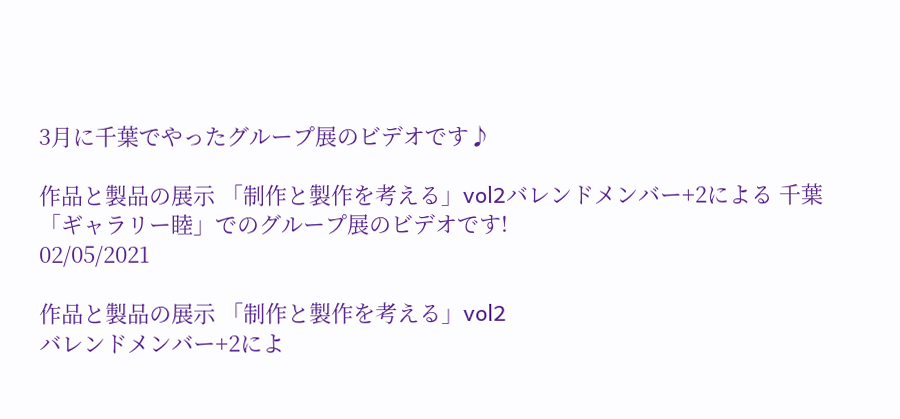3月に千葉でやったグループ展のビデオです♪

作品と製品の展示 「制作と製作を考える」vol2バレンドメンバー+2による 千葉「ギャラリー睦」でのグループ展のビデオです!
02/05/2021

作品と製品の展示 「制作と製作を考える」vol2
バレンドメンバー+2によ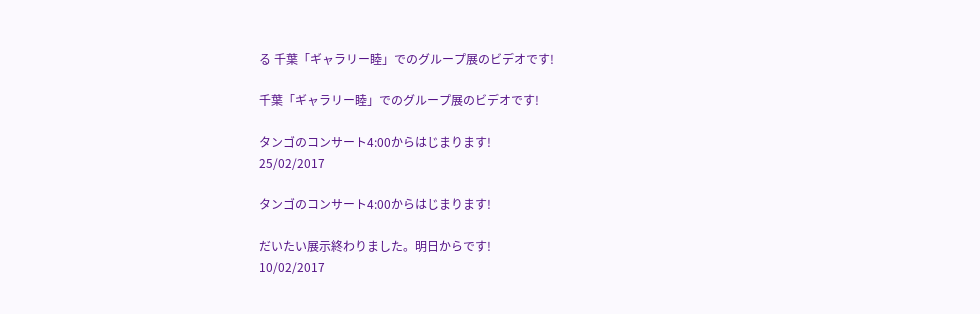る 千葉「ギャラリー睦」でのグループ展のビデオです!

千葉「ギャラリー睦」でのグループ展のビデオです!

タンゴのコンサート4:00からはじまります!
25/02/2017

タンゴのコンサート4:00からはじまります!

だいたい展示終わりました。明日からです!
10/02/2017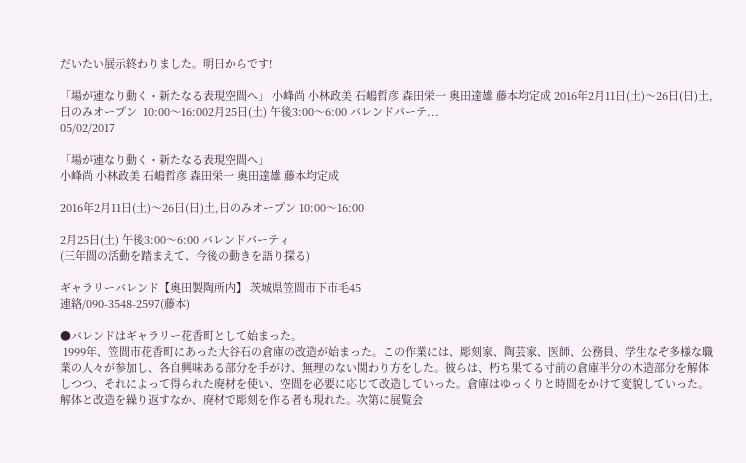だいたい展示終わりました。明日からです!

「場が連なり動く・新たなる表現空間へ」 小峰尚 小林政美 石嶋哲彦 森田栄一 奥田達雄 藤本均定成 2016年2月11日(土)〜26日(日)土,日のみオープン  10:00〜16:002月25日(土) 午後3:00〜6:00 バレンドパーテ...
05/02/2017

「場が連なり動く・新たなる表現空間へ」
小峰尚 小林政美 石嶋哲彦 森田栄一 奥田達雄 藤本均定成

2016年2月11日(土)〜26日(日)土,日のみオープン 10:00〜16:00

2月25日(土) 午後3:00〜6:00 バレンドパーティ
(三年間の活動を踏まえて、今後の動きを語り探る)

ギャラリーバレンド【奥田製陶所内】 茨城県笠間市下市毛45
連絡/090-3548-2597(藤本)

●バレンドはギャラリー花香町として始まった。
 1999年、笠間市花香町にあった大谷石の倉庫の改造が始まった。この作業には、彫刻家、陶芸家、医師、公務員、学生なぞ多様な職業の人々が参加し、各自興味ある部分を手がけ、無理のない関わり方をした。彼らは、朽ち果てる寸前の倉庫半分の木造部分を解体しつつ、それによって得られた廃材を使い、空間を必要に応じて改造していった。倉庫はゆっくりと時間をかけて変貌していった。
解体と改造を繰り返すなか、廃材で彫刻を作る者も現れた。次第に展覧会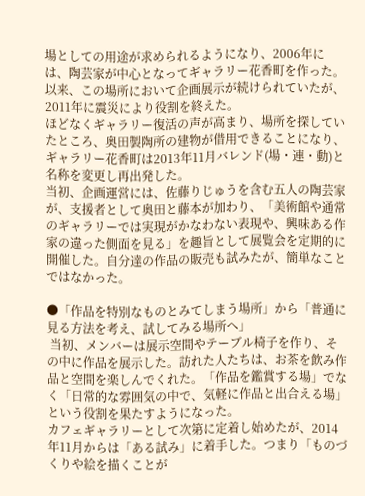場としての用途が求められるようになり、2006年には、陶芸家が中心となってギャラリー花香町を作った。以来、この場所において企画展示が続けられていたが、2011年に震災により役割を終えた。
ほどなくギャラリー復活の声が高まり、場所を探していたところ、奥田製陶所の建物が借用できることになり、ギャラリー花香町は2013年11月バレンド(場・連・動)と名称を変更し再出発した。
当初、企画運営には、佐藤りじゅうを含む五人の陶芸家が、支援者として奥田と藤本が加わり、「美術館や通常のギャラリーでは実現がかなわない表現や、興味ある作家の違った側面を見る」を趣旨として展覧会を定期的に開催した。自分達の作品の販売も試みたが、簡単なことではなかった。

●「作品を特別なものとみてしまう場所」から「普通に見る方法を考え、試してみる場所へ」
 当初、メンバーは展示空間やテーブル椅子を作り、その中に作品を展示した。訪れた人たちは、お茶を飲み作品と空間を楽しんでくれた。「作品を鑑賞する場」でなく「日常的な雰囲気の中で、気軽に作品と出合える場」という役割を果たすようになった。
カフェギャラリーとして次第に定着し始めたが、2014年11月からは「ある試み」に着手した。つまり「ものづくりや絵を描くことが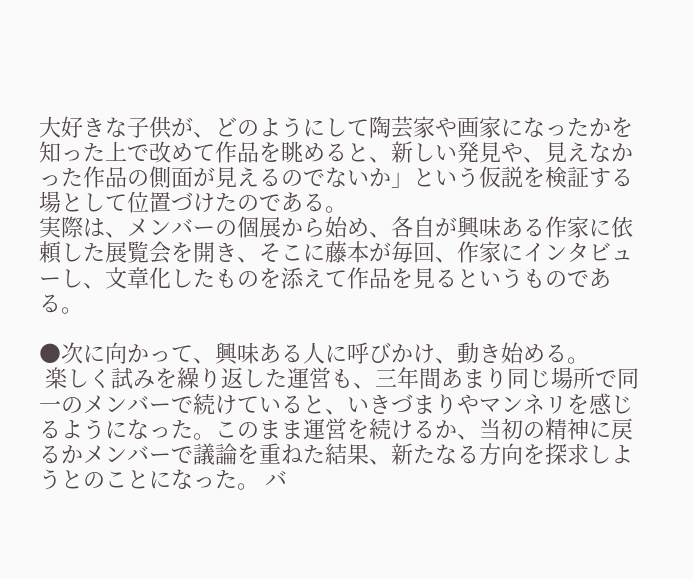大好きな子供が、どのようにして陶芸家や画家になったかを知った上で改めて作品を眺めると、新しい発見や、見えなかった作品の側面が見えるのでないか」という仮説を検証する場として位置づけたのである。
実際は、メンバーの個展から始め、各自が興味ある作家に依頼した展覧会を開き、そこに藤本が毎回、作家にインタビューし、文章化したものを添えて作品を見るというものである。

●次に向かって、興味ある人に呼びかけ、動き始める。
 楽しく試みを繰り返した運営も、三年間あまり同じ場所で同一のメンバーで続けていると、いきづまりやマンネリを感じるようになった。このまま運営を続けるか、当初の精神に戻るかメンバーで議論を重ねた結果、新たなる方向を探求しようとのことになった。 バ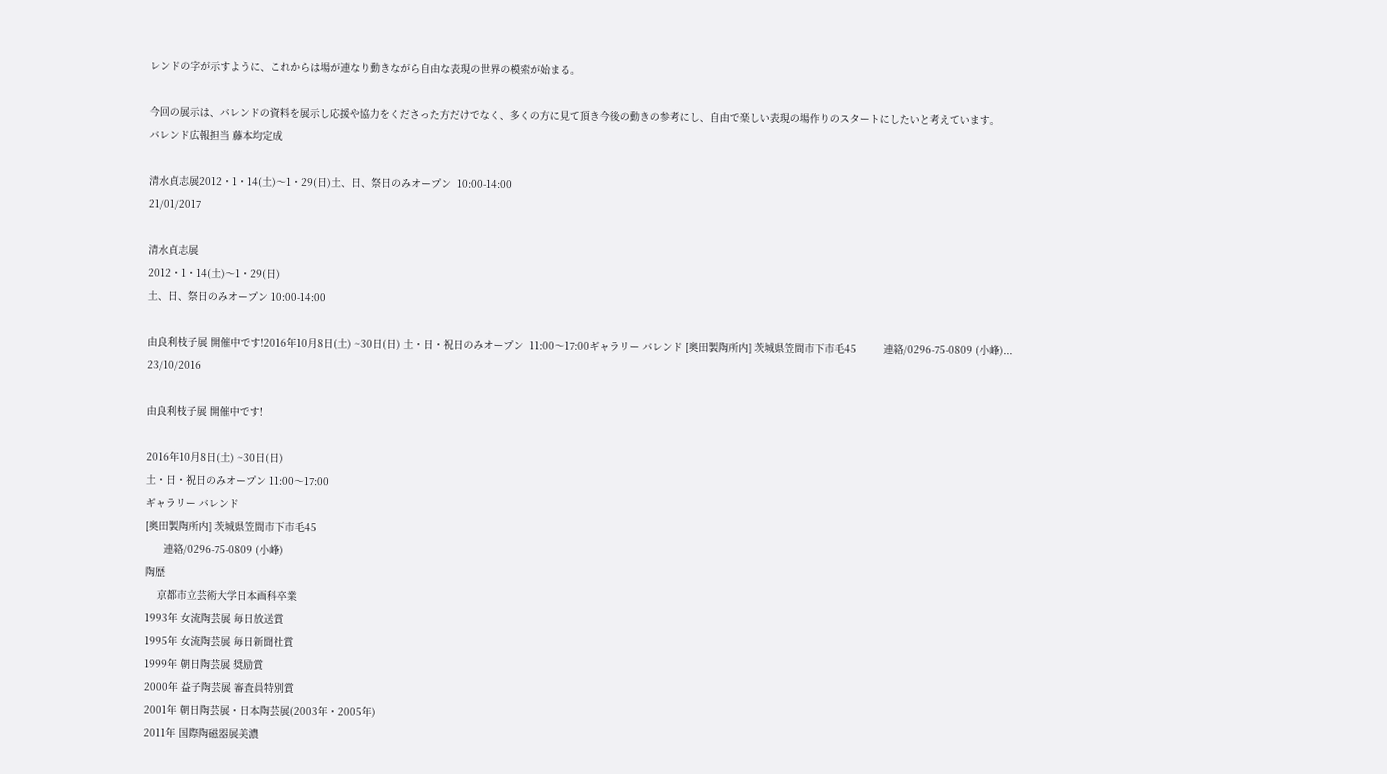レンドの字が示すように、これからは場が連なり動きながら自由な表現の世界の模索が始まる。

今回の展示は、バレンドの資料を展示し応援や協力をくださった方だけでなく、多くの方に見て頂き今後の動きの参考にし、自由で楽しい表現の場作りのスタートにしたいと考えています。
バレンド広報担当 藤本均定成

清水貞志展2012・1・14(土)〜1・29(日)土、日、祭日のみオープン  10:00-14:00
21/01/2017

清水貞志展
2012・1・14(土)〜1・29(日)
土、日、祭日のみオープン 10:00-14:00

由良利枝子展 開催中です!2016年10月8日(土) ~30日(日) 土・日・祝日のみオープン  11:00〜17:00ギャラリー バレンド [奥田製陶所内] 茨城県笠間市下市毛45         連絡/0296-75-0809 (小峰)...
23/10/2016

由良利枝子展 開催中です!

2016年10月8日(土) ~30日(日)
土・日・祝日のみオープン 11:00〜17:00
ギャラリー バレンド
[奥田製陶所内] 茨城県笠間市下市毛45
      連絡/0296-75-0809 (小峰)
陶歴
    京都市立芸術大学日本画科卒業
1993年 女流陶芸展 毎日放送賞
1995年 女流陶芸展 毎日新聞社賞
1999年 朝日陶芸展 奨励賞
2000年 益子陶芸展 審査員特別賞
2001年 朝日陶芸展・日本陶芸展(2003年・2005年)
2011年 国際陶磁器展美濃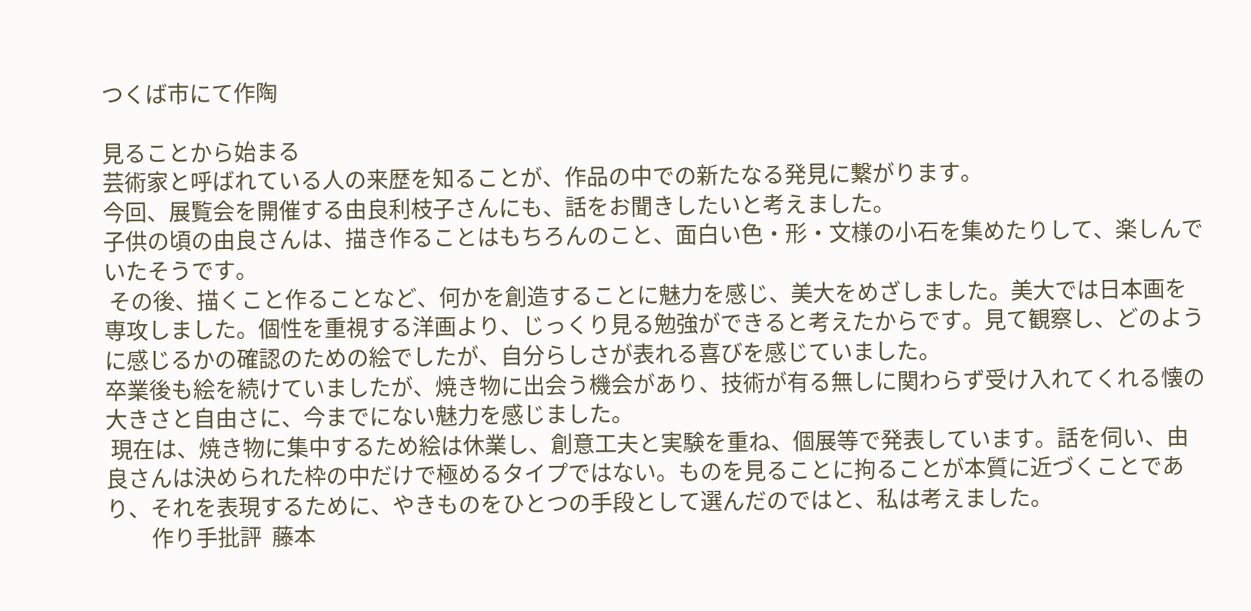つくば市にて作陶

見ることから始まる
芸術家と呼ばれている人の来歴を知ることが、作品の中での新たなる発見に繋がります。
今回、展覧会を開催する由良利枝子さんにも、話をお聞きしたいと考えました。
子供の頃の由良さんは、描き作ることはもちろんのこと、面白い色・形・文様の小石を集めたりして、楽しんでいたそうです。
 その後、描くこと作ることなど、何かを創造することに魅力を感じ、美大をめざしました。美大では日本画を専攻しました。個性を重視する洋画より、じっくり見る勉強ができると考えたからです。見て観察し、どのように感じるかの確認のための絵でしたが、自分らしさが表れる喜びを感じていました。
卒業後も絵を続けていましたが、焼き物に出会う機会があり、技術が有る無しに関わらず受け入れてくれる懐の大きさと自由さに、今までにない魅力を感じました。
 現在は、焼き物に集中するため絵は休業し、創意工夫と実験を重ね、個展等で発表しています。話を伺い、由良さんは決められた枠の中だけで極めるタイプではない。ものを見ることに拘ることが本質に近づくことであり、それを表現するために、やきものをひとつの手段として選んだのではと、私は考えました。
         作り手批評  藤本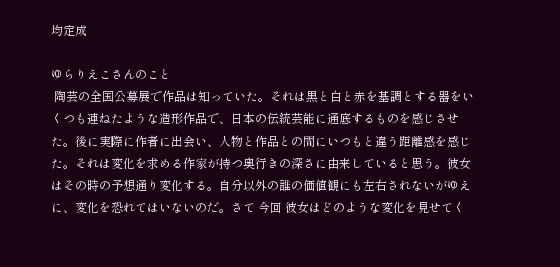均定成

ゆらりえこさんのこと
 陶芸の全国公募展で作品は知っていた。それは黒と白と赤を基調とする器をいくつも連ねたような造形作品で、日本の伝統芸能に通底するものを感じさせた。後に実際に作者に出会い、人物と作品との間にいつもと違う距離感を感じた。それは変化を求める作家が持つ奥行きの深さに由来していると思う。彼女はその時の予想通り変化する。自分以外の誰の価値観にも左右されないがゆえに、変化を恐れてはいないのだ。さて 今回 彼女はどのような変化を見せてく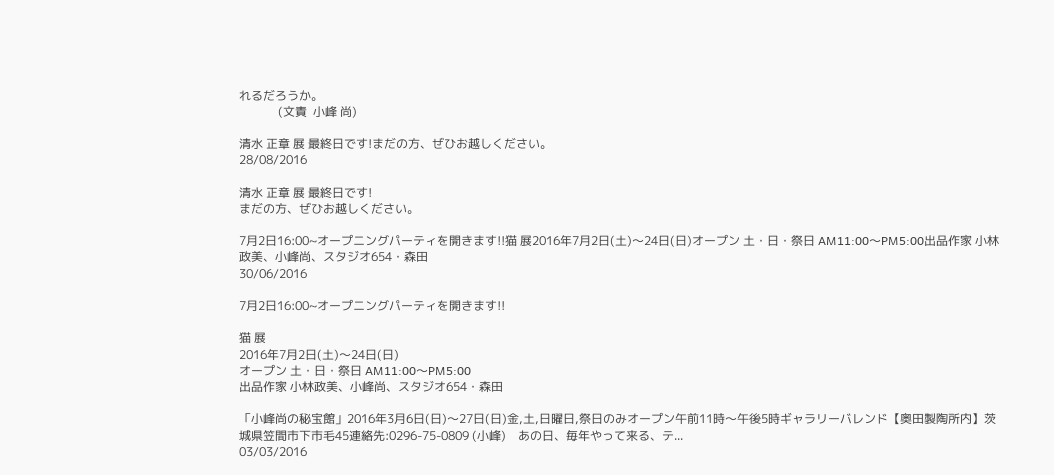れるだろうか。
             (文責  小峰 尚)

清水 正章 展 最終日です!まだの方、ぜひお越しください。
28/08/2016

清水 正章 展 最終日です!
まだの方、ぜひお越しください。

7月2日16:00~オープニングパーティを開きます!!猫 展2016年7月2日(土)〜24日(日)オープン 土・日・祭日 AM11:00〜PM5:00出品作家 小林政美、小峰尚、スタジオ654・森田
30/06/2016

7月2日16:00~オープニングパーティを開きます!!

猫 展
2016年7月2日(土)〜24日(日)
オープン 土・日・祭日 AM11:00〜PM5:00
出品作家 小林政美、小峰尚、スタジオ654・森田

「小峰尚の秘宝館」2016年3月6日(日)〜27日(日)金,土,日曜日,祭日のみオープン午前11時〜午後5時ギャラリーバレンド【奥田製陶所内】茨城県笠間市下市毛45連絡先:0296-75-0809 (小峰)    あの日、毎年やって来る、テ...
03/03/2016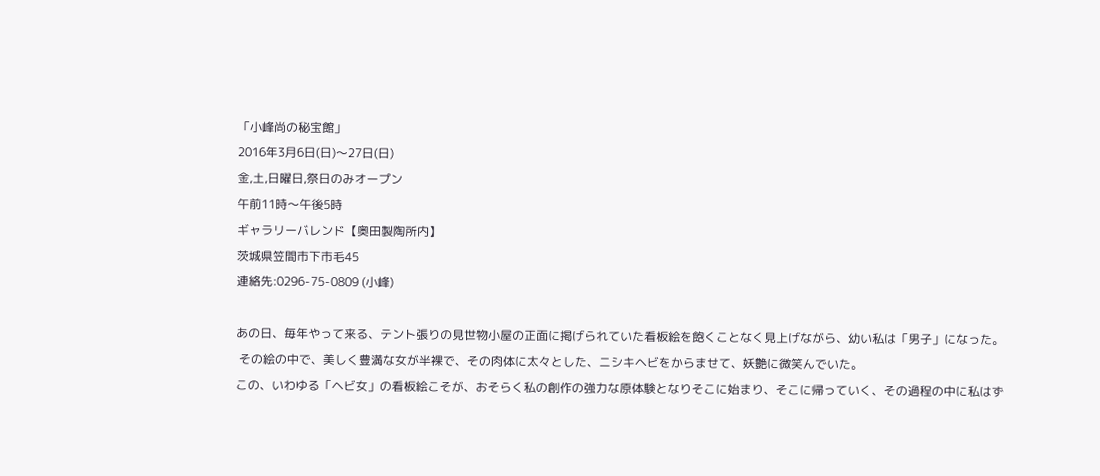「小峰尚の秘宝館」
2016年3月6日(日)〜27日(日)
金,土,日曜日,祭日のみオープン
午前11時〜午後5時
ギャラリーバレンド【奥田製陶所内】
茨城県笠間市下市毛45
連絡先:0296-75-0809 (小峰)

あの日、毎年やって来る、テント張りの見世物小屋の正面に掲げられていた看板絵を飽くことなく見上げながら、幼い私は「男子」になった。
 その絵の中で、美しく豊満な女が半裸で、その肉体に太々とした、ニシキヘビをからませて、妖艶に微笑んでいた。
この、いわゆる「ヘビ女」の看板絵こそが、おそらく私の創作の強力な原体験となりそこに始まり、そこに帰っていく、その過程の中に私はず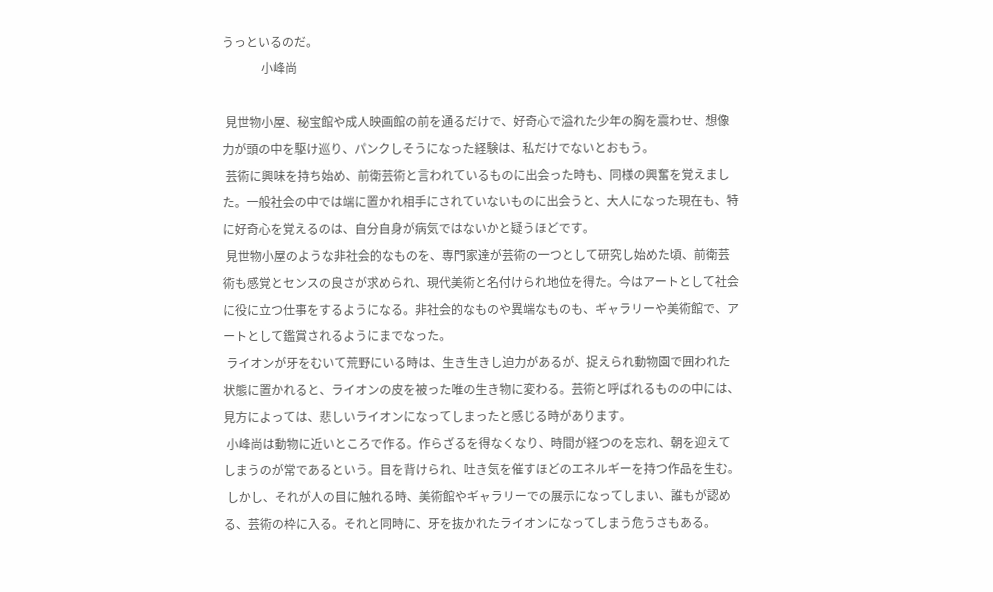うっといるのだ。
             小峰尚

 見世物小屋、秘宝館や成人映画館の前を通るだけで、好奇心で溢れた少年の胸を震わせ、想像力が頭の中を駆け巡り、パンクしそうになった経験は、私だけでないとおもう。
 芸術に興味を持ち始め、前衛芸術と言われているものに出会った時も、同様の興奮を覚えました。一般社会の中では端に置かれ相手にされていないものに出会うと、大人になった現在も、特に好奇心を覚えるのは、自分自身が病気ではないかと疑うほどです。
 見世物小屋のような非社会的なものを、専門家達が芸術の一つとして研究し始めた頃、前衛芸術も感覚とセンスの良さが求められ、現代美術と名付けられ地位を得た。今はアートとして社会に役に立つ仕事をするようになる。非社会的なものや異端なものも、ギャラリーや美術館で、アートとして鑑賞されるようにまでなった。
 ライオンが牙をむいて荒野にいる時は、生き生きし迫力があるが、捉えられ動物園で囲われた状態に置かれると、ライオンの皮を被った唯の生き物に変わる。芸術と呼ばれるものの中には、見方によっては、悲しいライオンになってしまったと感じる時があります。
 小峰尚は動物に近いところで作る。作らざるを得なくなり、時間が経つのを忘れ、朝を迎えてしまうのが常であるという。目を背けられ、吐き気を催すほどのエネルギーを持つ作品を生む。
 しかし、それが人の目に触れる時、美術館やギャラリーでの展示になってしまい、誰もが認める、芸術の枠に入る。それと同時に、牙を抜かれたライオンになってしまう危うさもある。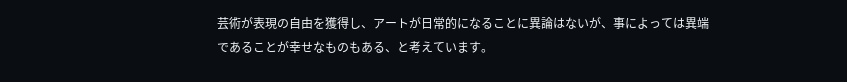芸術が表現の自由を獲得し、アートが日常的になることに異論はないが、事によっては異端であることが幸せなものもある、と考えています。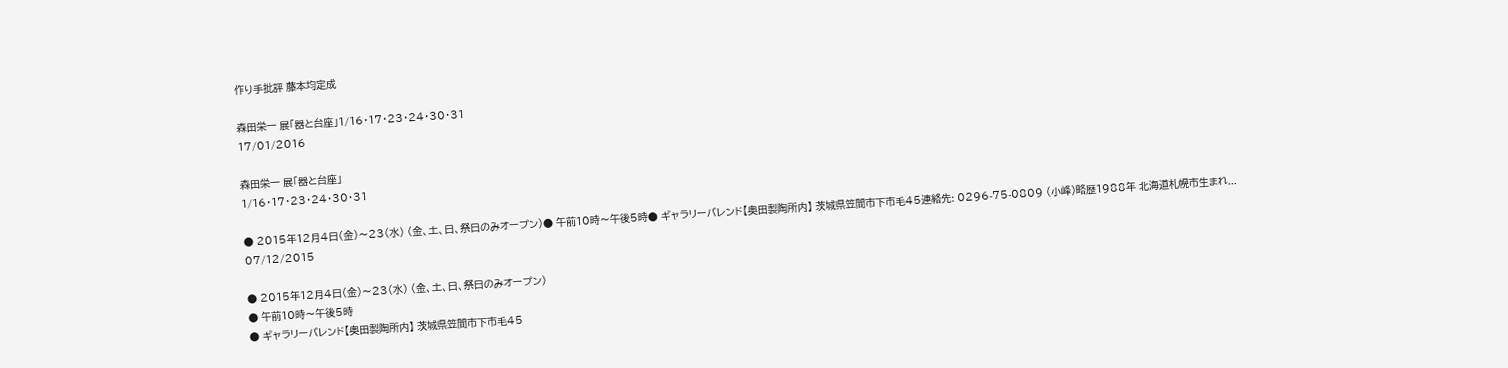作り手批評 藤本均定成

森田栄一 展「器と台座」1/16・17・23・24・30・31
17/01/2016

森田栄一 展「器と台座」
1/16・17・23・24・30・31

● 2015年12月4日(金)〜23(水) (金、土、日、祭日のみオープン)● 午前10時〜午後5時● ギャラリーバレンド【奥田製陶所内】 茨城県笠間市下市毛45連絡先: 0296-75-0809 (小峰)略歴1988年 北海道札幌市生まれ...
07/12/2015

● 2015年12月4日(金)〜23(水) (金、土、日、祭日のみオープン)
● 午前10時〜午後5時
● ギャラリーバレンド【奥田製陶所内】 茨城県笠間市下市毛45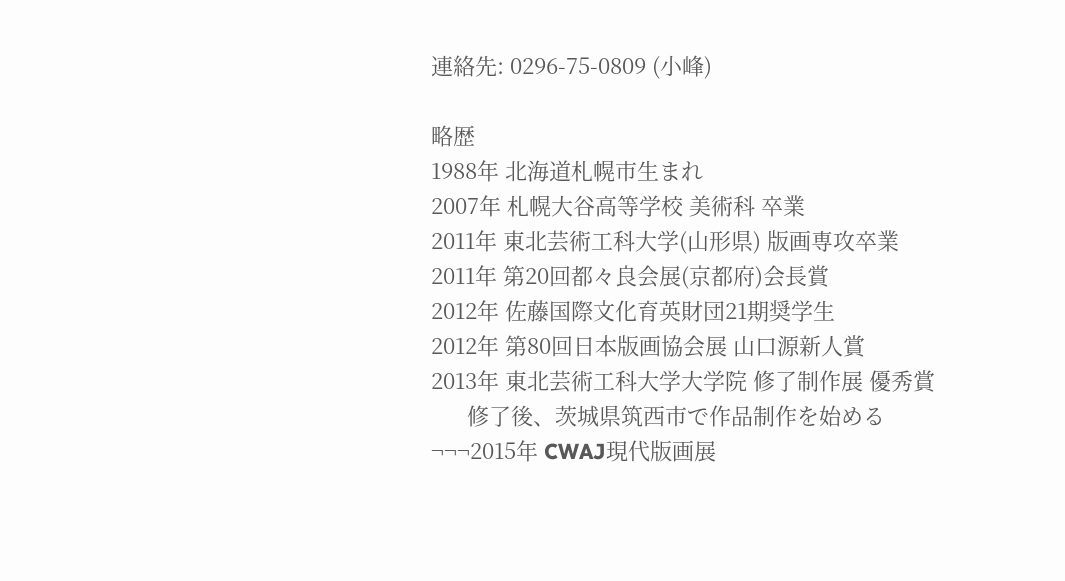連絡先: 0296-75-0809 (小峰)

略歴
1988年 北海道札幌市生まれ
2007年 札幌大谷高等学校 美術科 卒業
2011年 東北芸術工科大学(山形県) 版画専攻卒業
2011年 第20回都々良会展(京都府)会長賞
2012年 佐藤国際文化育英財団21期奨学生
2012年 第80回日本版画協会展 山口源新人賞
2013年 東北芸術工科大学大学院 修了制作展 優秀賞
      修了後、茨城県筑西市で作品制作を始める
¬¬¬2015年 CWAJ現代版画展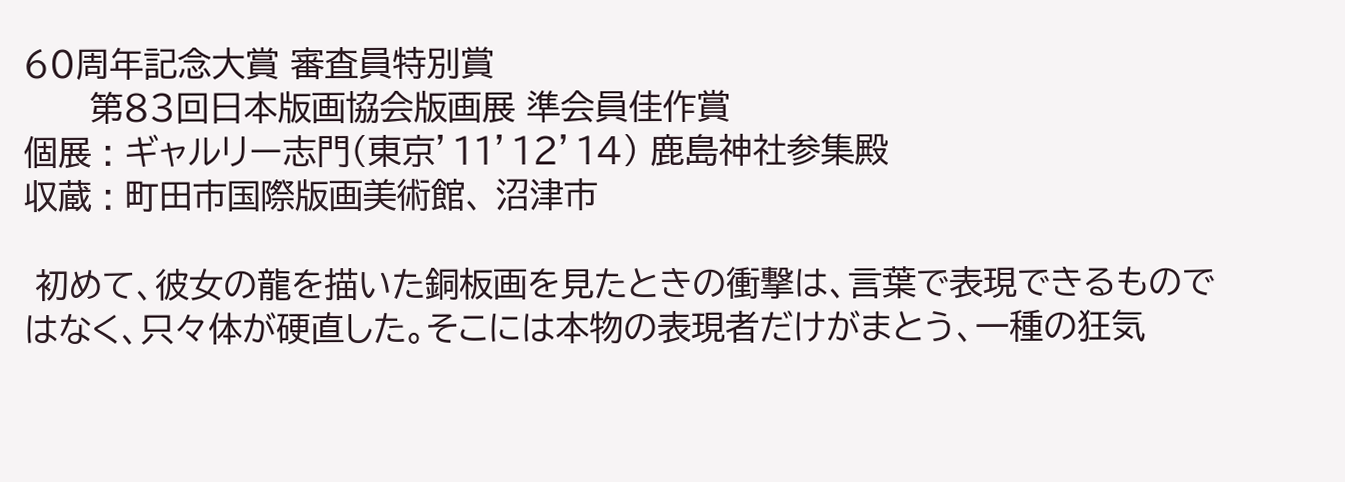60周年記念大賞 審査員特別賞
      第83回日本版画協会版画展 準会員佳作賞
個展 : ギャルリー志門(東京’11’12’14) 鹿島神社参集殿
収蔵 : 町田市国際版画美術館、 沼津市

 初めて、彼女の龍を描いた銅板画を見たときの衝撃は、言葉で表現できるものではなく、只々体が硬直した。そこには本物の表現者だけがまとう、一種の狂気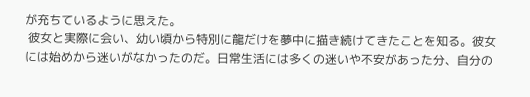が充ちているように思えた。
 彼女と実際に会い、幼い頃から特別に龍だけを夢中に描き続けてきたことを知る。彼女には始めから迷いがなかったのだ。日常生活には多くの迷いや不安があった分、自分の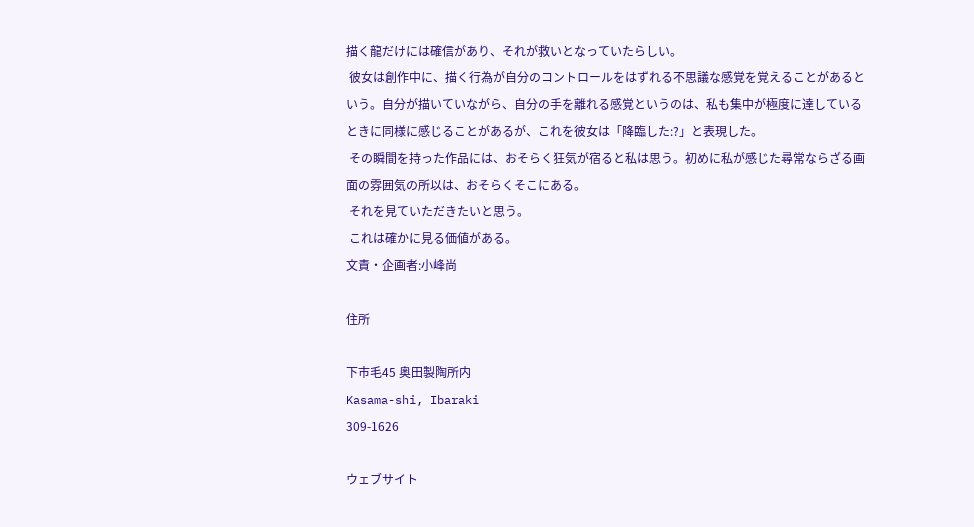描く龍だけには確信があり、それが救いとなっていたらしい。
 彼女は創作中に、描く行為が自分のコントロールをはずれる不思議な感覚を覚えることがあるという。自分が描いていながら、自分の手を離れる感覚というのは、私も集中が極度に達しているときに同様に感じることがあるが、これを彼女は「降臨した:?」と表現した。
 その瞬間を持った作品には、おそらく狂気が宿ると私は思う。初めに私が感じた尋常ならざる画面の雰囲気の所以は、おそらくそこにある。
 それを見ていただきたいと思う。
 これは確かに見る価値がある。
文責・企画者:小峰尚

住所

下市毛45 奥田製陶所内
Kasama-shi, Ibaraki
309-1626

ウェブサイト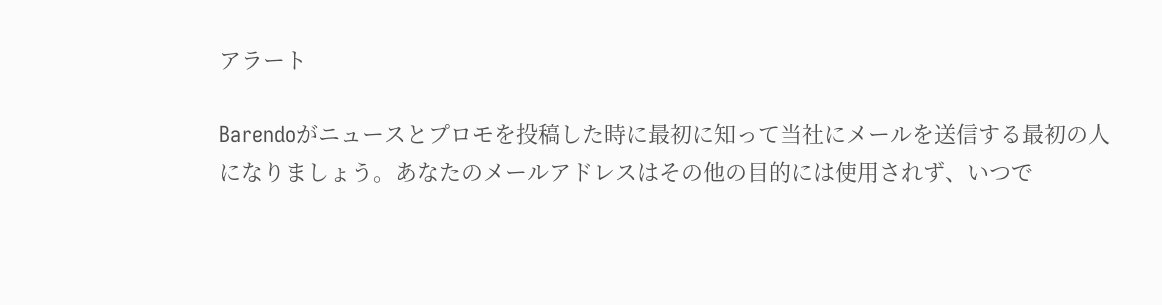アラート

Barendoがニュースとプロモを投稿した時に最初に知って当社にメールを送信する最初の人になりましょう。あなたのメールアドレスはその他の目的には使用されず、いつで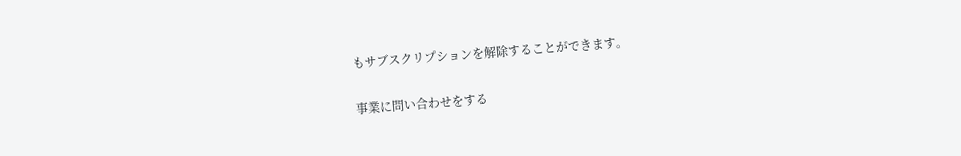もサブスクリプションを解除することができます。

事業に問い合わせをする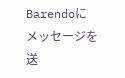Barendoにメッセージを送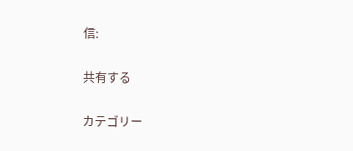信:

共有する

カテゴリー